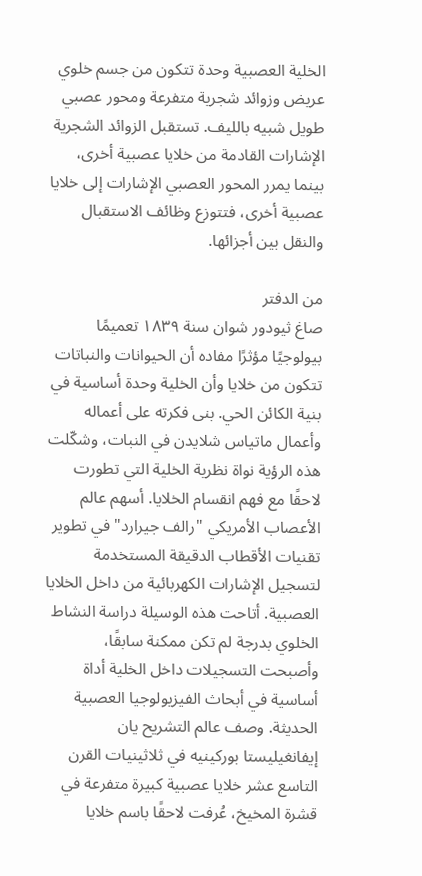الخلية العصبية وحدة تتكون من جسم خلوي عريض وزوائد شجرية متفرعة ومحور عصبي طويل شبيه بالليف. تستقبل الزوائد الشجرية الإشارات القادمة من خلايا عصبية أخرى، بينما يمرر المحور العصبي الإشارات إلى خلايا عصبية أخرى، فتتوزع وظائف الاستقبال والنقل بين أجزائها.

من الدفتر
صاغ ثيودور شوان سنة ١٨٣٩ تعميمًا بيولوجيًا مؤثرًا مفاده أن الحيوانات والنباتات تتكون من خلايا وأن الخلية وحدة أساسية في بنية الكائن الحي. بنى فكرته على أعماله وأعمال ماتياس شلايدن في النبات، وشكّلت هذه الرؤية نواة نظرية الخلية التي تطورت لاحقًا مع فهم انقسام الخلايا. أسهم عالم الأعصاب الأمريكي "رالف جيرارد" في تطوير تقنيات الأقطاب الدقيقة المستخدمة لتسجيل الإشارات الكهربائية من داخل الخلايا العصبية. أتاحت هذه الوسيلة دراسة النشاط الخلوي بدرجة لم تكن ممكنة سابقًا، وأصبحت التسجيلات داخل الخلية أداة أساسية في أبحاث الفيزيولوجيا العصبية الحديثة. وصف عالم التشريح يان إيفانغيليستا بوركينيه في ثلاثينيات القرن التاسع عشر خلايا عصبية كبيرة متفرعة في قشرة المخيخ، عُرفت لاحقًا باسم خلايا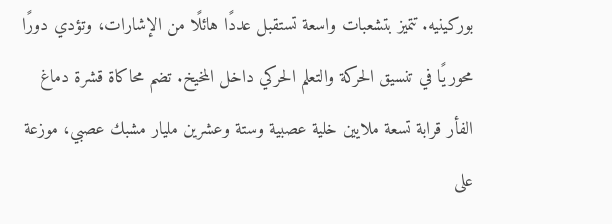بوركينيه. تتميز بتشعبات واسعة تستقبل عددًا هائلًا من الإشارات، وتؤدي دورًا محوريًا في تنسيق الحركة والتعلم الحركي داخل المخيخ. تضم محاكاة قشرة دماغ الفأر قرابة تسعة ملايين خلية عصبية وستة وعشرين مليار مشبك عصبي، موزعة على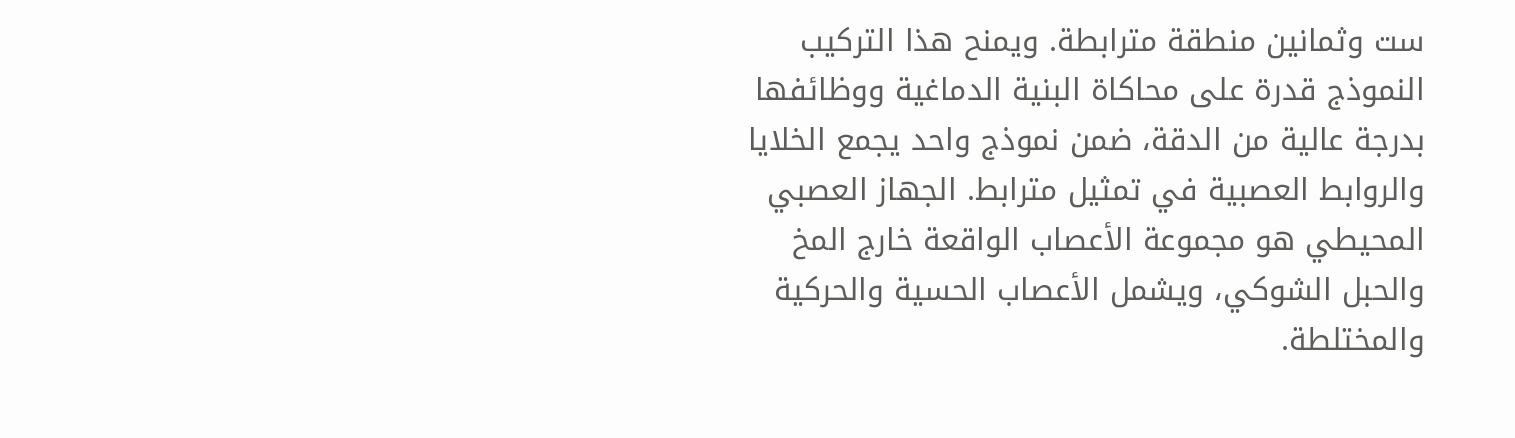ست وثمانين منطقة مترابطة. ويمنح هذا التركيب النموذج قدرة على محاكاة البنية الدماغية ووظائفها بدرجة عالية من الدقة، ضمن نموذج واحد يجمع الخلايا والروابط العصبية في تمثيل مترابط. الجهاز العصبي المحيطي هو مجموعة الأعصاب الواقعة خارج المخ والحبل الشوكي، ويشمل الأعصاب الحسية والحركية والمختلطة.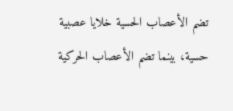تضم الأعصاب الحسية خلايا عصبية حسية، بينما تضم الأعصاب الحركية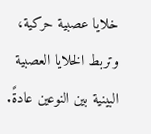خلايا عصبية حركية، وتربط الخلايا العصبية البينية بين النوعين عادةً.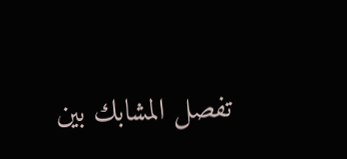تفصل المشابك بين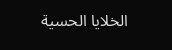الخلايا الحسية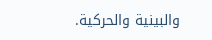والبينية والحركية.